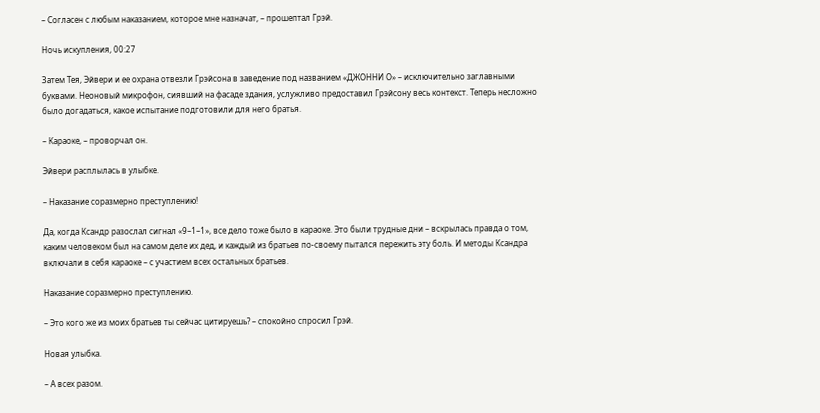– Согласен с любым наказанием, которое мне назначат, – прошептал Грэй.

Ночь искупления, 00:27

Затем Тея, Эйвери и ее охрана отвезли Грэйсона в заведение под названием «ДЖОННИ О» – исключительно заглавными буквами. Неоновый микрофон, сиявший на фасаде здания, услужливо предоставил Грэйсону весь контекст. Теперь несложно было догадаться, какое испытание подготовили для него братья.

– Караоке, – проворчал он.

Эйвери расплылась в улыбке.

– Наказание соразмерно преступлению!

Да, когда Ксандр разослал сигнал «9–1–1», все дело тоже было в караоке. Это были трудные дни – вскрылась правда о том, каким человеком был на самом деле их дед, и каждый из братьев по-своему пытался пережить эту боль. И методы Ксандра включали в себя караоке – с участием всех остальных братьев.

Наказание соразмерно преступлению.

– Это кого же из моих братьев ты сейчас цитируешь? – спокойно спросил Грэй.

Новая улыбка.

– А всех разом.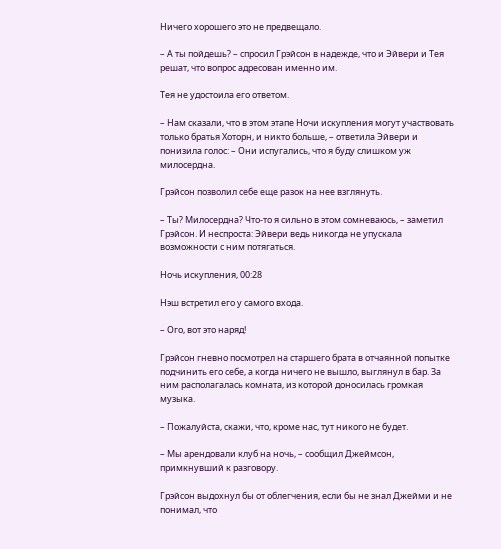Ничего хорошего это не предвещало.

– А ты пойдешь? – спросил Грэйсон в надежде, что и Эйвери и Тея решат, что вопрос адресован именно им.

Тея не удостоила его ответом.

– Нам сказали, что в этом этапе Ночи искупления могут участвовать только братья Хоторн, и никто больше, – ответила Эйвери и понизила голос: – Они испугались, что я буду слишком уж милосердна.

Грэйсон позволил себе еще разок на нее взглянуть.

– Ты? Милосердна? Что-то я сильно в этом сомневаюсь, – заметил Грэйсон. И неспроста: Эйвери ведь никогда не упускала возможности с ним потягаться.

Ночь искупления, 00:28

Нэш встретил его у самого входа.

– Ого, вот это наряд!

Грэйсон гневно посмотрел на старшего брата в отчаянной попытке подчинить его себе, а когда ничего не вышло, выглянул в бар. За ним располагалась комната, из которой доносилась громкая музыка.

– Пожалуйста, скажи, что, кроме нас, тут никого не будет.

– Мы арендовали клуб на ночь, – сообщил Джеймсон, примкнувший к разговору.

Грэйсон выдохнул бы от облегчения, если бы не знал Джейми и не понимал, что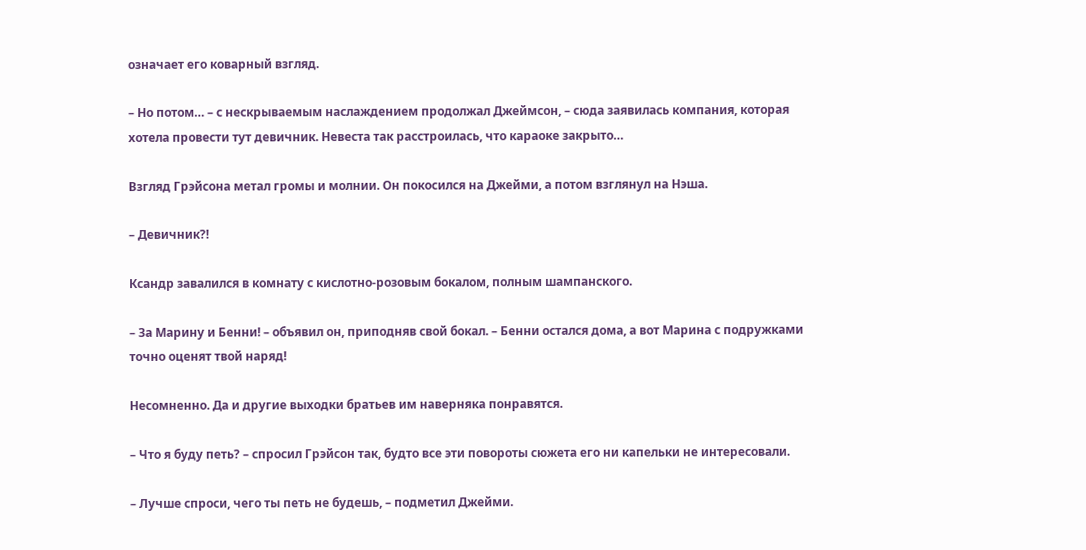означает его коварный взгляд.

– Но потом… – с нескрываемым наслаждением продолжал Джеймсон, – сюда заявилась компания, которая хотела провести тут девичник. Невеста так расстроилась, что караоке закрыто…

Взгляд Грэйсона метал громы и молнии. Он покосился на Джейми, а потом взглянул на Нэша.

– Девичник?!

Ксандр завалился в комнату с кислотно-розовым бокалом, полным шампанского.

– За Марину и Бенни! – объявил он, приподняв свой бокал. – Бенни остался дома, а вот Марина с подружками точно оценят твой наряд!

Несомненно. Да и другие выходки братьев им наверняка понравятся.

– Что я буду петь? – спросил Грэйсон так, будто все эти повороты сюжета его ни капельки не интересовали.

– Лучше спроси, чего ты петь не будешь, – подметил Джейми.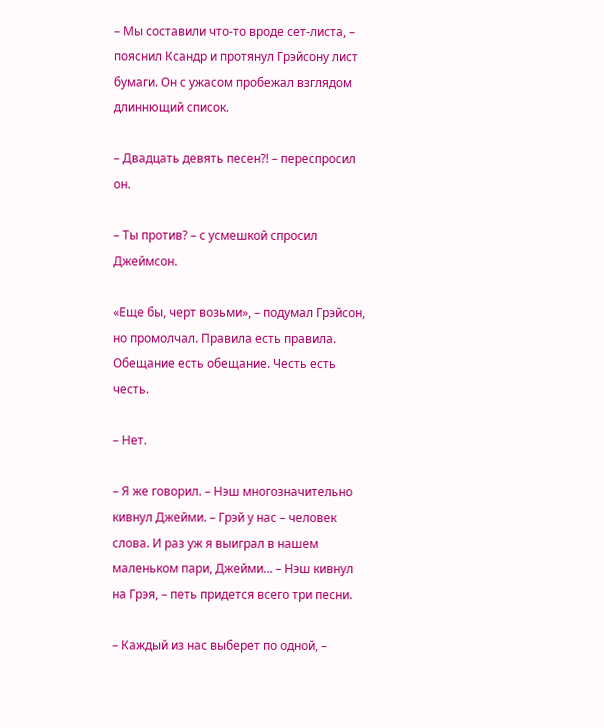– Мы составили что-то вроде сет-листа, – пояснил Ксандр и протянул Грэйсону лист бумаги. Он с ужасом пробежал взглядом длиннющий список.

– Двадцать девять песен?! – переспросил он.

– Ты против? – с усмешкой спросил Джеймсон.

«Еще бы, черт возьми», – подумал Грэйсон, но промолчал. Правила есть правила. Обещание есть обещание. Честь есть честь.

– Нет.

– Я же говорил. – Нэш многозначительно кивнул Джейми. – Грэй у нас – человек слова. И раз уж я выиграл в нашем маленьком пари, Джейми… – Нэш кивнул на Грэя, – петь придется всего три песни.

– Каждый из нас выберет по одной, –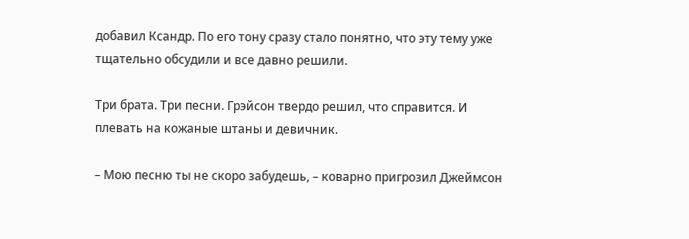добавил Ксандр. По его тону сразу стало понятно, что эту тему уже тщательно обсудили и все давно решили.

Три брата. Три песни. Грэйсон твердо решил, что справится. И плевать на кожаные штаны и девичник.

– Мою песню ты не скоро забудешь, – коварно пригрозил Джеймсон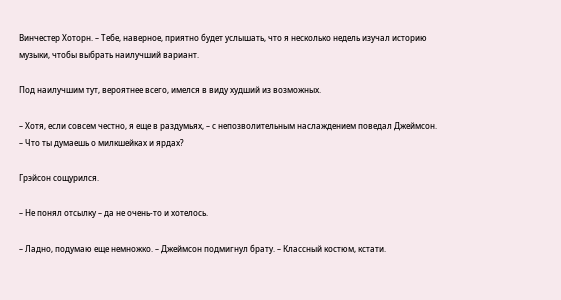Винчестер Хоторн. – Тебе, наверное, приятно будет услышать, что я несколько недель изучал историю музыки, чтобы выбрать наилучший вариант.

Под наилучшим тут, вероятнее всего, имелся в виду худший из возможных.

– Хотя, если совсем честно, я еще в раздумьях, – с непозволительным наслаждением поведал Джеймсон. – Что ты думаешь о милкшейках и ярдах?

Грэйсон сощурился.

– Не понял отсылку – да не очень-то и хотелось.

– Ладно, подумаю еще немножко. – Джеймсон подмигнул брату. – Классный костюм, кстати.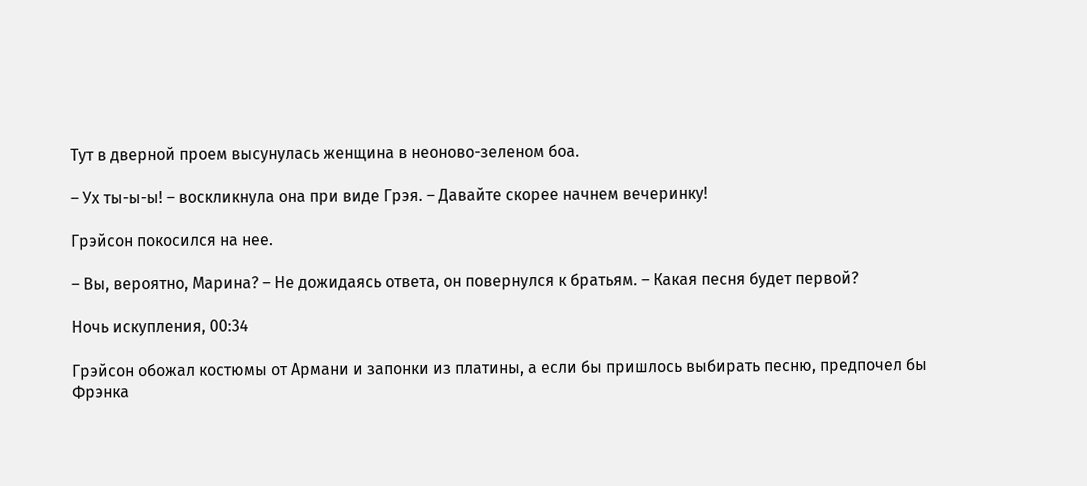Тут в дверной проем высунулась женщина в неоново-зеленом боа.

– Ух ты-ы-ы! – воскликнула она при виде Грэя. – Давайте скорее начнем вечеринку!

Грэйсон покосился на нее.

– Вы, вероятно, Марина? – Не дожидаясь ответа, он повернулся к братьям. – Какая песня будет первой?

Ночь искупления, 00:34

Грэйсон обожал костюмы от Армани и запонки из платины, а если бы пришлось выбирать песню, предпочел бы Фрэнка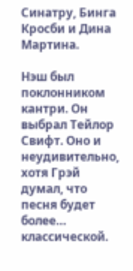Синатру, Бинга Кросби и Дина Мартина.

Нэш был поклонником кантри. Он выбрал Тейлор Свифт. Оно и неудивительно, хотя Грэй думал, что песня будет более… классической.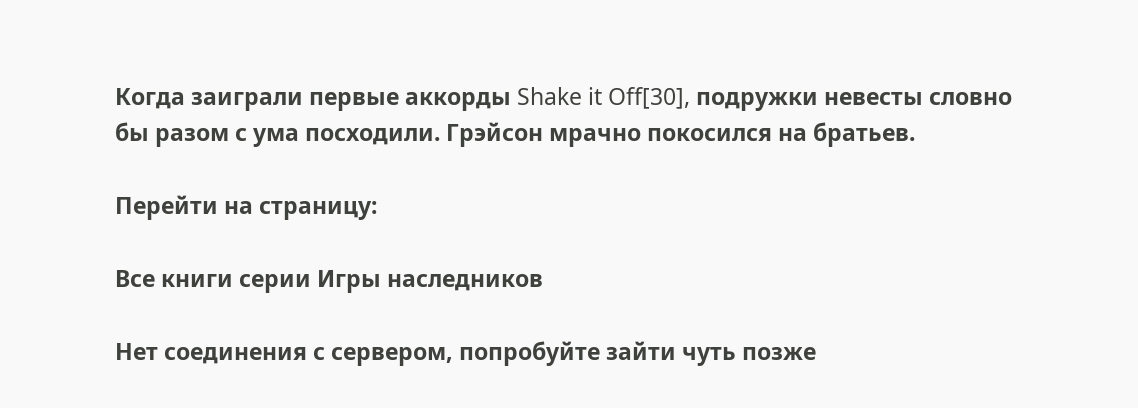Когда заиграли первые аккорды Shake it Off[30], подружки невесты словно бы разом с ума посходили. Грэйсон мрачно покосился на братьев.

Перейти на страницу:

Все книги серии Игры наследников

Нет соединения с сервером, попробуйте зайти чуть позже